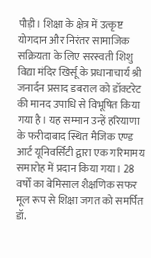पौड़ी। शिक्षा के क्षेत्र में उत्कृष्ट योगदान और निरंतर सामाजिक सक्रियता के लिए सरस्वती शिशु विद्या मंदिर खिर्सू के प्रधानाचार्य श्री जनार्दन प्रसाद डबराल को डॉक्टरेट की मानद उपाधि से विभूषित किया गया है। यह सम्मान उन्हें हरियाणा के फरीदाबाद स्थित मैजिक एण्ड आर्ट यूनिवर्सिटी द्वारा एक गरिमामय समारोह में प्रदान किया गया। 28 वर्षों का बेमिसाल शैक्षणिक सफर मूल रूप से शिक्षा जगत को समर्पित डॉ.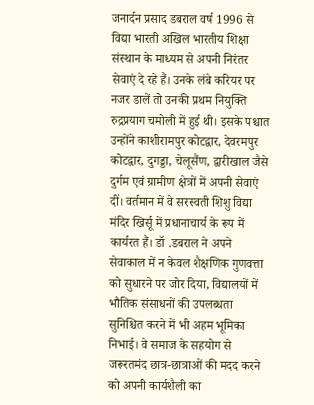जनार्दन प्रसाद डबराल वर्ष 1996 से विद्या भारती अखिल भारतीय शिक्षा संस्थान के माध्यम से अपनी निरंतर सेवाएं दे रहे हैं। उनके लंबे करियर पर नजर डालें तो उनकी प्रथम नियुक्ति रुद्रप्रयाग चमोली में हुई थी। इसके पश्चात उन्होंने काशीरामपुर कोटद्वार, देवरमपुर कोटद्वार, दुगड्डा, चेलूसैंण, द्वारीखाल जैसे दुर्गम एवं ग्रामीण क्षेत्रों में अपनी सेवाएं दीं। वर्तमान में वे सरस्वती शिशु विद्या मंदिर खिर्सू में प्रधानाचार्य के रूप में कार्यरत हैं। डॉ .डबराल ने अपने सेवाकाल में न केवल शैक्षणिक गुणवत्ता को सुधारने पर जोर दिया, विद्यालयों में भौतिक संसाधनों की उपलब्धता सुनिश्चित करने में भी अहम भूमिका निभाई। वे समाज के सहयोग से जरूरतमंद छात्र-छात्राओं की मदद करने को अपनी कार्यशैली का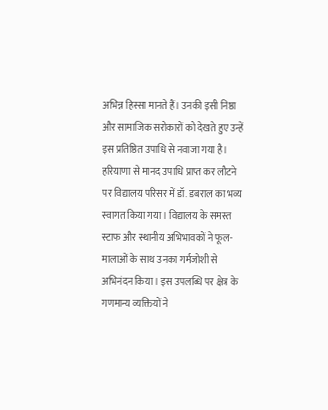अभिन्न हिस्सा मानते हैं। उनकी इसी निष्ठा और सामाजिक सरोकारों को देखते हुए उन्हें इस प्रतिष्ठित उपाधि से नवाजा गया है। हरियाणा से मानद उपाधि प्राप्त कर लौटने पर विद्यालय परिसर में डॉ. डबराल का भव्य स्वागत किया गया। विद्यालय के समस्त स्टाफ और स्थानीय अभिभावकों ने फूल-मालाओं के साथ उनका गर्मजोशी से अभिनंदन किया। इस उपलब्धि पर क्षेत्र के गणमान्य व्यक्तियों ने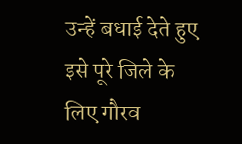उन्हें बधाई देते हुए इसे पूरे जिले के लिए गौरव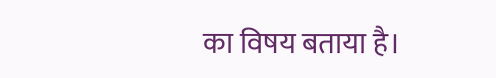का विषय बताया है।